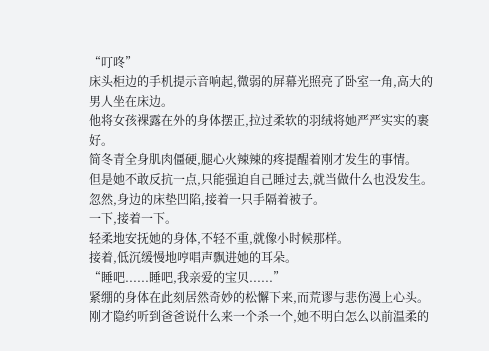“叮咚”
床头柜边的手机提示音响起,微弱的屏幕光照亮了卧室一角,高大的男人坐在床边。
他将女孩裸露在外的身体摆正,拉过柔软的羽绒将她严严实实的裹好。
简冬青全身肌肉僵硬,腿心火辣辣的疼提醒着刚才发生的事情。
但是她不敢反抗一点,只能强迫自己睡过去,就当做什么也没发生。
忽然,身边的床垫凹陷,接着一只手隔着被子。
一下,接着一下。
轻柔地安抚她的身体,不轻不重,就像小时候那样。
接着,低沉缓慢地哼唱声飘进她的耳朵。
“睡吧......睡吧,我亲爱的宝贝......”
紧绷的身体在此刻居然奇妙的松懈下来,而荒谬与悲伤漫上心头。
刚才隐约听到爸爸说什么来一个杀一个,她不明白怎么以前温柔的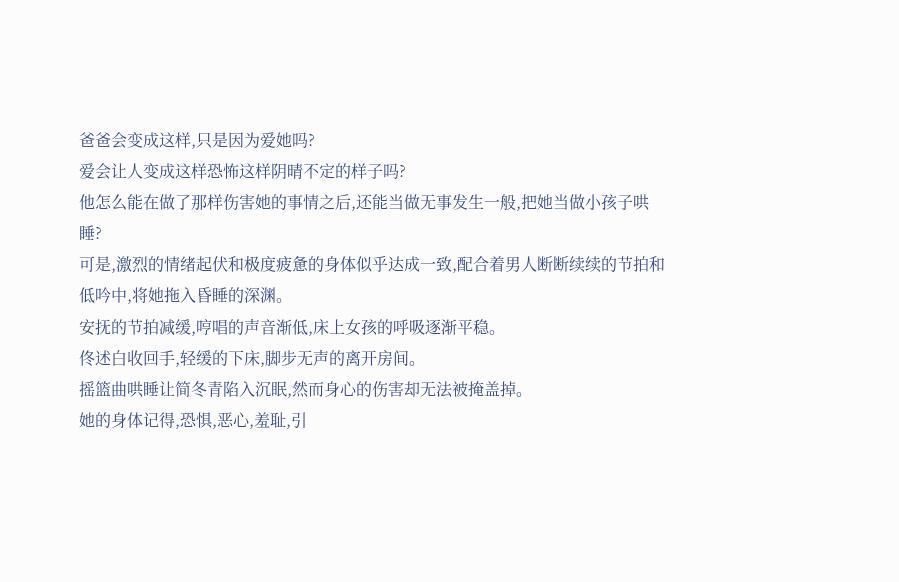爸爸会变成这样,只是因为爱她吗?
爱会让人变成这样恐怖这样阴晴不定的样子吗?
他怎么能在做了那样伤害她的事情之后,还能当做无事发生一般,把她当做小孩子哄睡?
可是,激烈的情绪起伏和极度疲惫的身体似乎达成一致,配合着男人断断续续的节拍和低吟中,将她拖入昏睡的深渊。
安抚的节拍减缓,哼唱的声音渐低,床上女孩的呼吸逐渐平稳。
佟述白收回手,轻缓的下床,脚步无声的离开房间。
摇篮曲哄睡让简冬青陷入沉眠,然而身心的伤害却无法被掩盖掉。
她的身体记得,恐惧,恶心,羞耻,引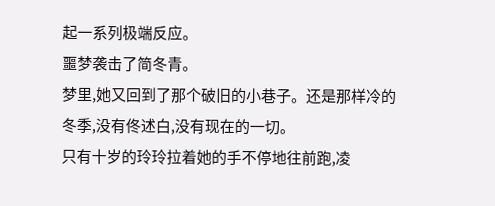起一系列极端反应。
噩梦袭击了简冬青。
梦里,她又回到了那个破旧的小巷子。还是那样冷的冬季,没有佟述白,没有现在的一切。
只有十岁的玲玲拉着她的手不停地往前跑,凌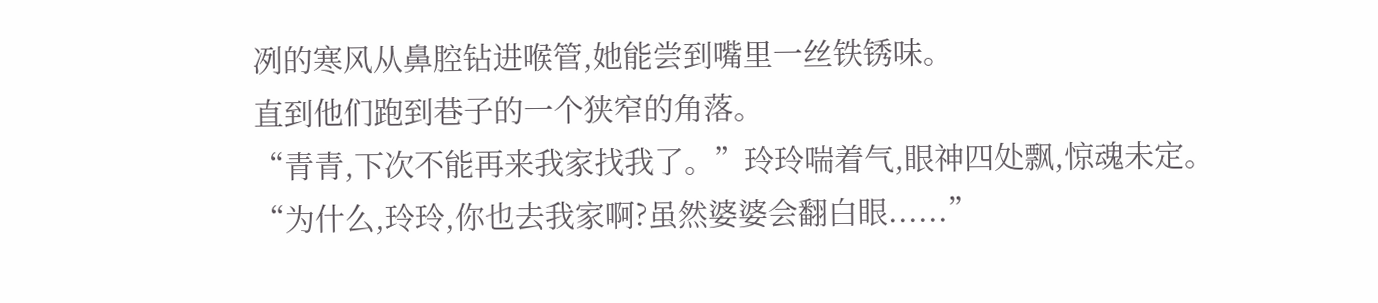冽的寒风从鼻腔钻进喉管,她能尝到嘴里一丝铁锈味。
直到他们跑到巷子的一个狭窄的角落。
“青青,下次不能再来我家找我了。”玲玲喘着气,眼神四处飘,惊魂未定。
“为什么,玲玲,你也去我家啊?虽然婆婆会翻白眼......”